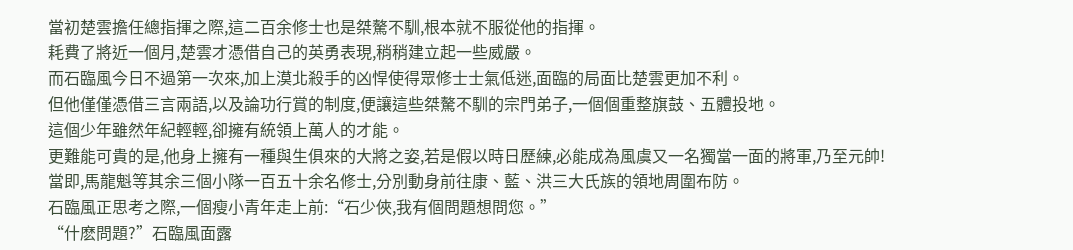當初楚雲擔任總指揮之際,這二百余修士也是桀驁不馴,根本就不服從他的指揮。
耗費了將近一個月,楚雲才憑借自己的英勇表現,稍稍建立起一些威嚴。
而石臨風今日不過第一次來,加上漠北殺手的凶悍使得眾修士士氣低迷,面臨的局面比楚雲更加不利。
但他僅僅憑借三言兩語,以及論功行賞的制度,便讓這些桀驁不馴的宗門弟子,一個個重整旗鼓、五體投地。
這個少年雖然年紀輕輕,卻擁有統領上萬人的才能。
更難能可貴的是,他身上擁有一種與生俱來的大將之姿,若是假以時日歷練,必能成為風虞又一名獨當一面的將軍,乃至元帥!
當即,馬龍魁等其余三個小隊一百五十余名修士,分別動身前往康、藍、洪三大氏族的領地周圍布防。
石臨風正思考之際,一個瘦小青年走上前:“石少俠,我有個問題想問您。”
“什麽問題?”石臨風面露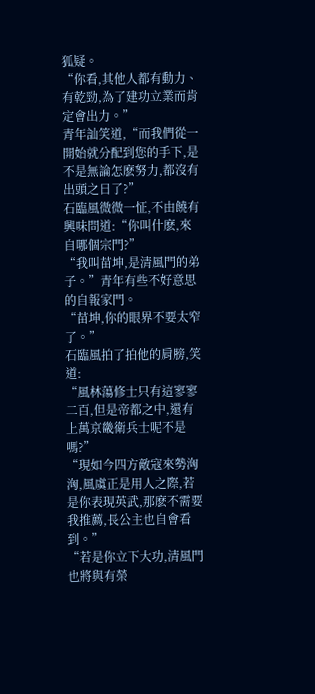狐疑。
“你看,其他人都有動力、有乾勁,為了建功立業而肯定會出力。”
青年訕笑道,“而我們從一開始就分配到您的手下,是不是無論怎麽努力,都沒有出頭之日了?”
石臨風微微一怔,不由饒有興味問道:“你叫什麽,來自哪個宗門?”
“我叫苗坤,是清風門的弟子。”青年有些不好意思的自報家門。
“苗坤,你的眼界不要太窄了。”
石臨風拍了拍他的肩膀,笑道:
“風林蕩修士只有這寥寥二百,但是帝都之中,還有上萬京畿衛兵士呢不是嗎?”
“現如今四方敵寇來勢洶洶,風虞正是用人之際,若是你表現英武,那麽不需要我推薦,長公主也自會看到。”
“若是你立下大功,清風門也將與有榮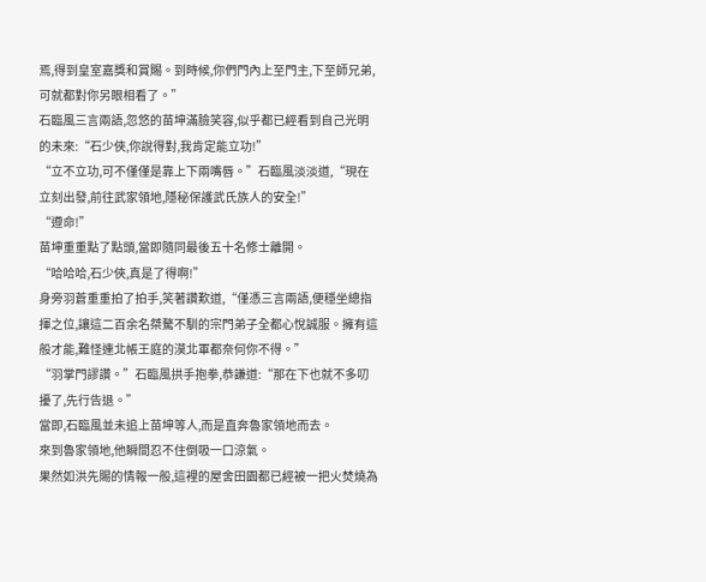焉,得到皇室嘉獎和賞賜。到時候,你們門內上至門主,下至師兄弟,可就都對你另眼相看了。”
石臨風三言兩語,忽悠的苗坤滿臉笑容,似乎都已經看到自己光明的未來:“石少俠,你說得對,我肯定能立功!”
“立不立功,可不僅僅是靠上下兩嘴唇。”石臨風淡淡道,“現在立刻出發,前往武家領地,隱秘保護武氏族人的安全!”
“遵命!”
苗坤重重點了點頭,當即隨同最後五十名修士離開。
“哈哈哈,石少俠,真是了得啊!”
身旁羽蒼重重拍了拍手,笑著讚歎道,“僅憑三言兩語,便穩坐總指揮之位,讓這二百余名桀驁不馴的宗門弟子全都心悅誠服。擁有這般才能,難怪連北帳王庭的漠北軍都奈何你不得。”
“羽掌門謬讚。”石臨風拱手抱拳,恭謙道:“那在下也就不多叨擾了,先行告退。”
當即,石臨風並未追上苗坤等人,而是直奔魯家領地而去。
來到魯家領地,他瞬間忍不住倒吸一口涼氣。
果然如洪先賜的情報一般,這裡的屋舍田園都已經被一把火焚燒為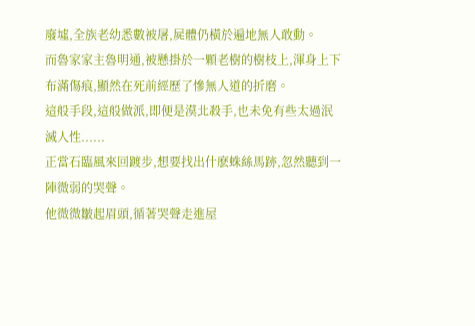廢墟,全族老幼悉數被屠,屍體仍橫於遍地無人敢動。
而魯家家主魯明通,被懸掛於一顆老樹的樹枝上,渾身上下布滿傷痕,顯然在死前經歷了慘無人道的折磨。
這般手段,這般做派,即便是漠北殺手,也未免有些太過泯滅人性......
正當石臨風來回踱步,想要找出什麽蛛絲馬跡,忽然聽到一陣微弱的哭聲。
他微微皺起眉頭,循著哭聲走進屋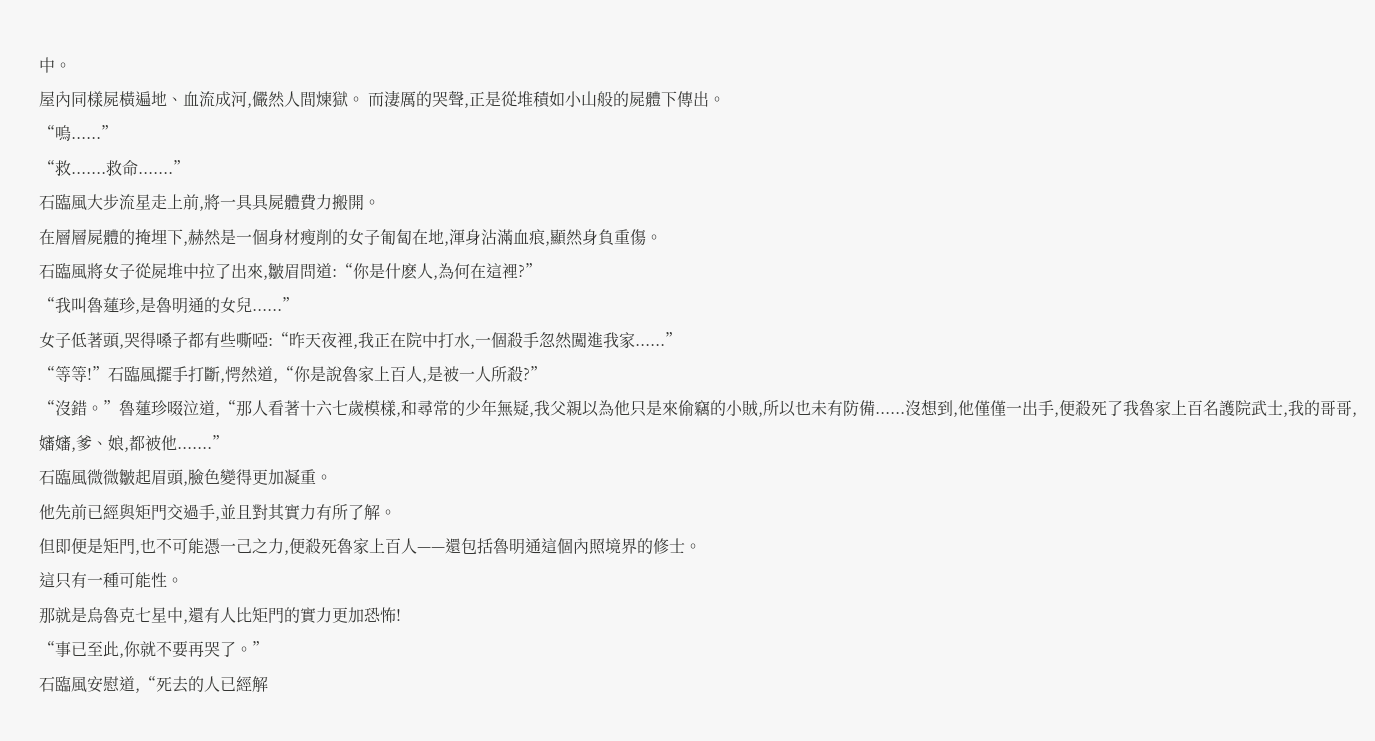中。
屋內同樣屍橫遍地、血流成河,儼然人間煉獄。 而淒厲的哭聲,正是從堆積如小山般的屍體下傳出。
“嗚......”
“救.......救命.......”
石臨風大步流星走上前,將一具具屍體費力搬開。
在層層屍體的掩埋下,赫然是一個身材瘦削的女子匍匐在地,渾身沾滿血痕,顯然身負重傷。
石臨風將女子從屍堆中拉了出來,皺眉問道:“你是什麽人,為何在這裡?”
“我叫魯蓮珍,是魯明通的女兒......”
女子低著頭,哭得嗓子都有些嘶啞:“昨天夜裡,我正在院中打水,一個殺手忽然闖進我家......”
“等等!”石臨風擺手打斷,愕然道,“你是說魯家上百人,是被一人所殺?”
“沒錯。”魯蓮珍啜泣道,“那人看著十六七歲模樣,和尋常的少年無疑,我父親以為他只是來偷竊的小賊,所以也未有防備......沒想到,他僅僅一出手,便殺死了我魯家上百名護院武士,我的哥哥,嬸嬸,爹、娘,都被他.......”
石臨風微微皺起眉頭,臉色變得更加凝重。
他先前已經與矩門交過手,並且對其實力有所了解。
但即便是矩門,也不可能憑一己之力,便殺死魯家上百人——還包括魯明通這個內照境界的修士。
這只有一種可能性。
那就是烏魯克七星中,還有人比矩門的實力更加恐怖!
“事已至此,你就不要再哭了。”
石臨風安慰道,“死去的人已經解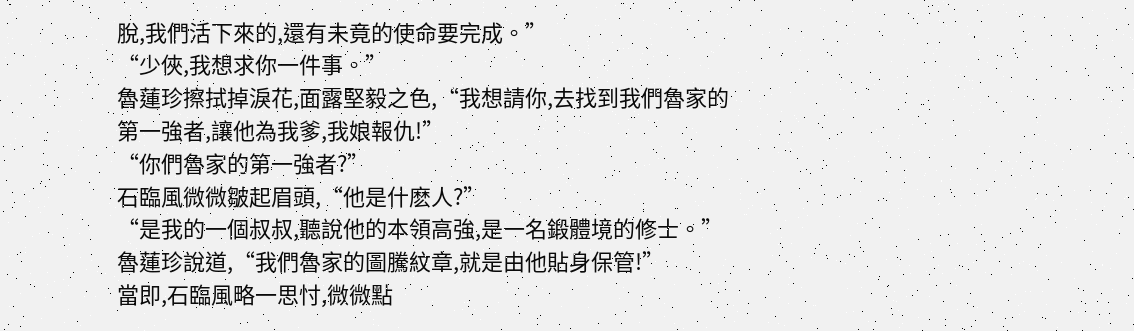脫,我們活下來的,還有未竟的使命要完成。”
“少俠,我想求你一件事。”
魯蓮珍擦拭掉淚花,面露堅毅之色,“我想請你,去找到我們魯家的第一強者,讓他為我爹,我娘報仇!”
“你們魯家的第一強者?”
石臨風微微皺起眉頭,“他是什麽人?”
“是我的一個叔叔,聽說他的本領高強,是一名鍛體境的修士。”魯蓮珍說道,“我們魯家的圖騰紋章,就是由他貼身保管!”
當即,石臨風略一思忖,微微點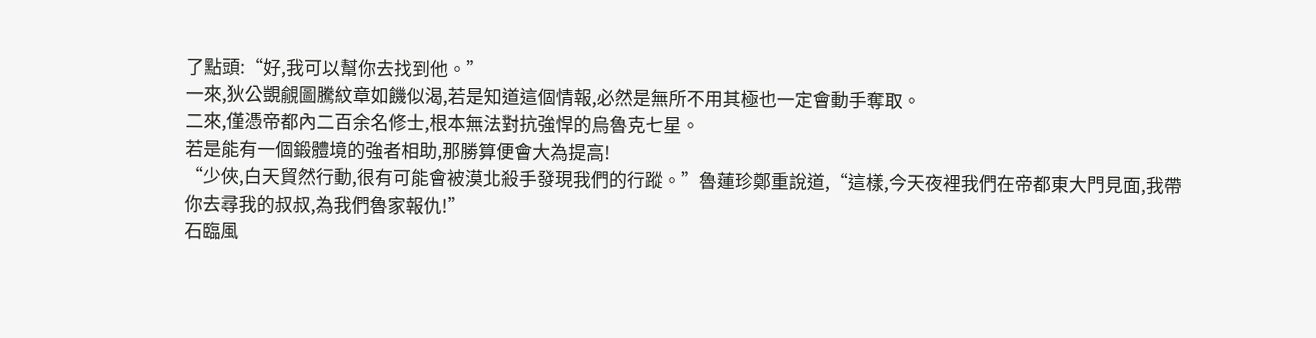了點頭:“好,我可以幫你去找到他。”
一來,狄公覬覦圖騰紋章如饑似渴,若是知道這個情報,必然是無所不用其極也一定會動手奪取。
二來,僅憑帝都內二百余名修士,根本無法對抗強悍的烏魯克七星。
若是能有一個鍛體境的強者相助,那勝算便會大為提高!
“少俠,白天貿然行動,很有可能會被漠北殺手發現我們的行蹤。”魯蓮珍鄭重說道,“這樣,今天夜裡我們在帝都東大門見面,我帶你去尋我的叔叔,為我們魯家報仇!”
石臨風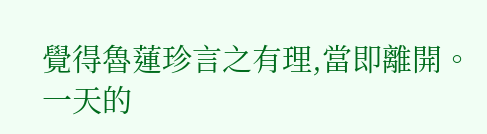覺得魯蓮珍言之有理,當即離開。
一天的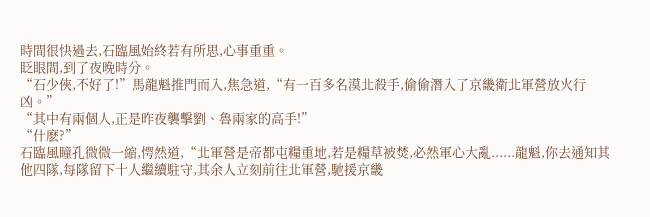時間很快過去,石臨風始終若有所思,心事重重。
眨眼間,到了夜晚時分。
“石少俠,不好了!”馬龍魁推門而入,焦急道,“有一百多名漠北殺手,偷偷潛入了京畿衛北軍營放火行凶。”
“其中有兩個人,正是昨夜襲擊劉、魯兩家的高手!”
“什麽?”
石臨風瞳孔微微一縮,愕然道,“北軍營是帝都屯糧重地,若是糧草被焚,必然軍心大亂......龍魁,你去通知其他四隊,每隊留下十人繼續駐守,其余人立刻前往北軍營,馳援京畿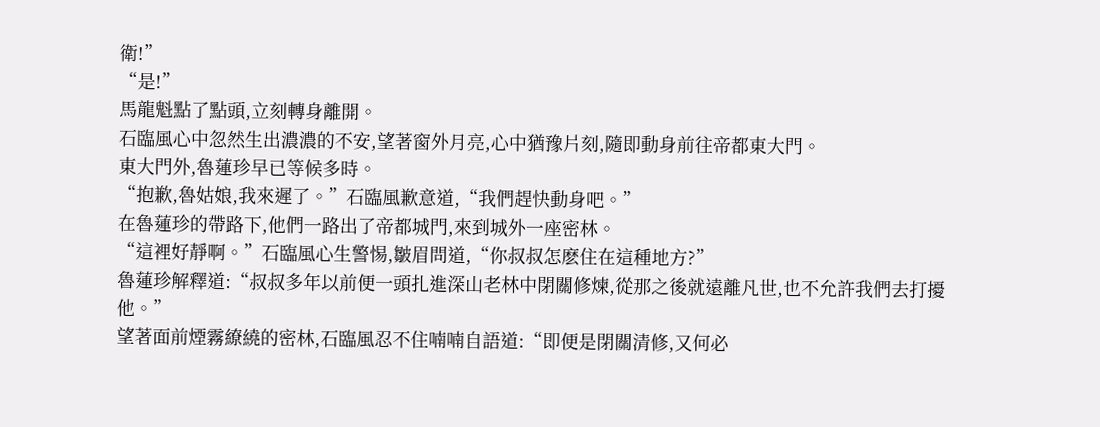衛!”
“是!”
馬龍魁點了點頭,立刻轉身離開。
石臨風心中忽然生出濃濃的不安,望著窗外月亮,心中猶豫片刻,隨即動身前往帝都東大門。
東大門外,魯蓮珍早已等候多時。
“抱歉,魯姑娘,我來遲了。”石臨風歉意道,“我們趕快動身吧。”
在魯蓮珍的帶路下,他們一路出了帝都城門,來到城外一座密林。
“這裡好靜啊。”石臨風心生警惕,皺眉問道,“你叔叔怎麽住在這種地方?”
魯蓮珍解釋道:“叔叔多年以前便一頭扎進深山老林中閉關修煉,從那之後就遠離凡世,也不允許我們去打擾他。”
望著面前煙霧繚繞的密林,石臨風忍不住喃喃自語道:“即便是閉關清修,又何必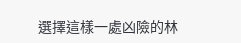選擇這樣一處凶險的林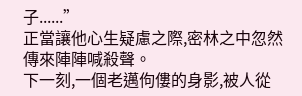子......”
正當讓他心生疑慮之際,密林之中忽然傳來陣陣喊殺聲。
下一刻,一個老邁佝僂的身影,被人從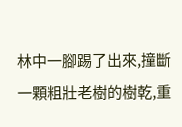林中一腳踢了出來,撞斷一顆粗壯老樹的樹乾,重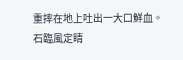重摔在地上吐出一大口鮮血。
石臨風定睛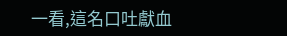一看,這名口吐獻血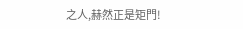之人,赫然正是矩門!